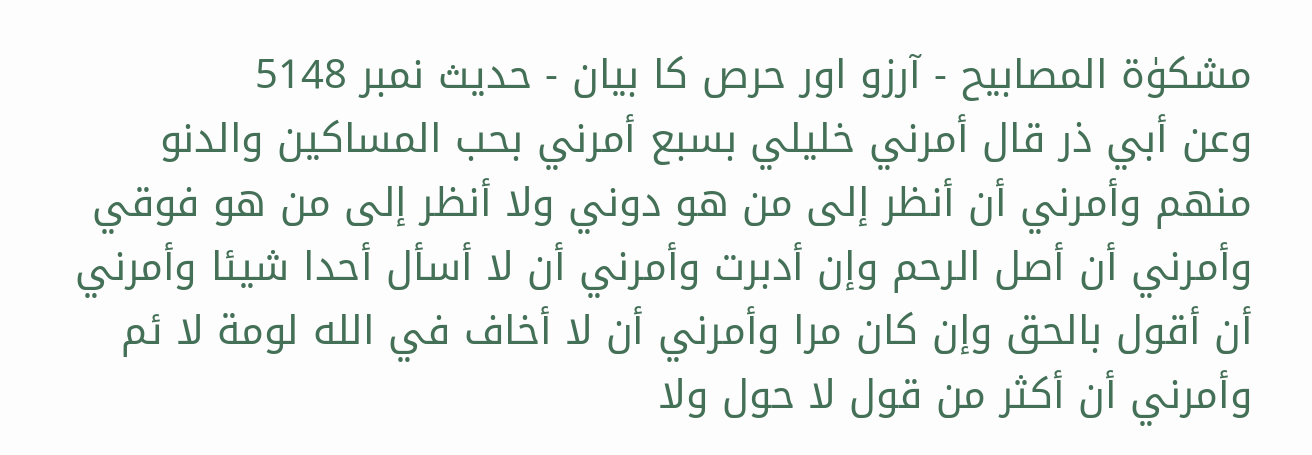مشکوٰۃ المصابیح - آرزو اور حرص کا بیان - حدیث نمبر 5148
وعن أبي ذر قال أمرني خليلي بسبع أمرني بحب المساكين والدنو منهم وأمرني أن أنظر إلى من هو دوني ولا أنظر إلى من هو فوقي وأمرني أن أصل الرحم وإن أدبرت وأمرني أن لا أسأل أحدا شيئا وأمرني أن أقول بالحق وإن كان مرا وأمرني أن لا أخاف في الله لومة لا ئم وأمرني أن أكثر من قول لا حول ولا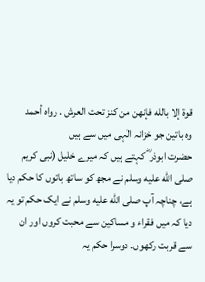قوة إلا بالله فإنهن من كنز تحت العرش . رواه أحمد
وہ باتین جو خزانہ الٰہی میں سے ہیں
حضرت ابوذر ؓ کہتے ہیں کہ میرے خلیل (نبی کریم صلى الله عليه وسلم نے مجھ کو ساتھ باتوں کا حکم دیا ہے، چناچہ آپ صلى الله عليه وسلم نے ایک حکم تو یہ دیا کہ میں فقراء و مساکین سے محبت کروں اور ان سے قربت رکھوں۔ دوسرا حکم یہ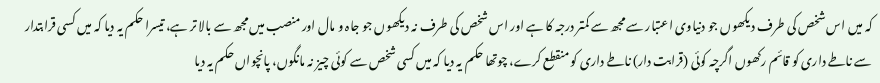کہ میں اس شخص کی طرف دیکھوں جو دنیاوی اعتبار سے مجھ سے کمتر درجہ کا ہے اور اس شخص کی طرف نہ دیکھوں جو جاہ و مال اور منصب میں مجھ سے بالا تر ہے، تیسرا حکم یہ دیا کہ میں کسی قرابتدار سے ناطے داری کو قائم رکھوں اگرچہ کوئی (قرابت دار) ناطے داری کو منقطع کرے، چوتھا حکم یہ دیا کہ میں کسی شخص سے کوئی چیز نہ مانگوں، پانچواں حکم یہ دیا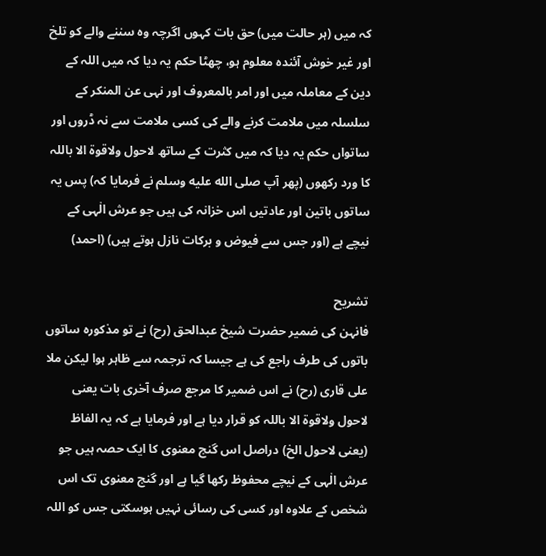کہ میں (ہر حالت میں) حق بات کہوں اگرچہ وہ سننے والے کو تلخ اور غیر خوش آئندہ معلوم ہو، چھٹا حکم یہ دیا کہ میں اللہ کے دین کے معاملہ میں اور امر بالمعروف اور نہی عن المنکر کے سلسلہ میں ملامت کرنے والے کی کسی ملامت سے نہ ڈروں اور ساتواں حکم یہ دیا کہ میں کثرت کے ساتھ لاحول ولاقوۃ الا باللہ کا ورد رکھوں (پھر آپ صلى الله عليه وسلم نے فرمایا کہ) پس یہ ساتوں باتین اور عادتیں اس خزانہ کی ہیں جو عرش الٰہی کے نیچے ہے (اور جس سے فیوض و برکات نازل ہوتے ہیں) (احمد)

تشریح
فانہن کی ضمیر حضرت شیخ عبدالحق (رح) نے تو مذکورہ ساتوں باتوں کی طرف راجع کی ہے جیسا کہ ترجمہ سے ظاہر ہوا لیکن ملا علی قاری (رح) نے اس ضمیر کا مرجع صرف آخری بات یعنی لاحول ولاقوۃ الا باللہ کو قرار دیا ہے اور فرمایا ہے کہ یہ الفاظ (یعنی لاحول الخ) دراصل اس گنج معنوی کا ایک حصہ ہیں جو عرش الٰہی کے نیچے محفوظ رکھا گیا ہے اور گنج معنوی تک اس شخص کے علاوہ اور کسی کی رسائی نہیں ہوسکتی جس کو اللہ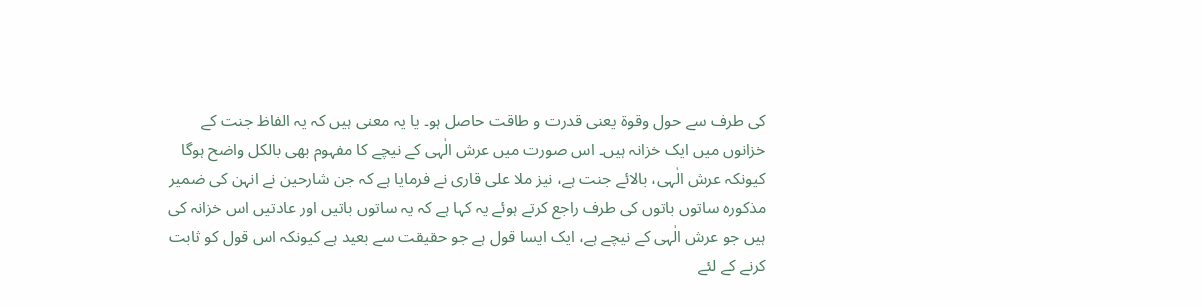کی طرف سے حول وقوۃ یعنی قدرت و طاقت حاصل ہو۔ یا یہ معنی ہیں کہ یہ الفاظ جنت کے خزانوں میں ایک خزانہ ہیں۔ اس صورت میں عرش الٰہی کے نیچے کا مفہوم بھی بالکل واضح ہوگا کیونکہ عرش الٰہی، بالائے جنت ہے، نیز ملا علی قاری نے فرمایا ہے کہ جن شارحین نے انہن کی ضمیر مذکورہ ساتوں باتوں کی طرف راجع کرتے ہوئے یہ کہا ہے کہ یہ ساتوں باتیں اور عادتیں اس خزانہ کی ہیں جو عرش الٰہی کے نیچے ہے، ایک ایسا قول ہے جو حقیقت سے بعید ہے کیونکہ اس قول کو ثابت کرنے کے لئے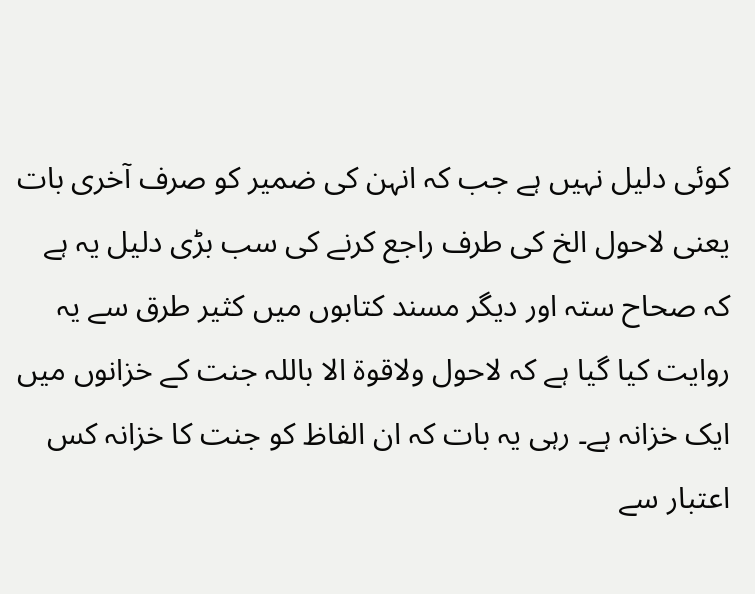کوئی دلیل نہیں ہے جب کہ انہن کی ضمیر کو صرف آخری بات یعنی لاحول الخ کی طرف راجع کرنے کی سب بڑی دلیل یہ ہے کہ صحاح ستہ اور دیگر مسند کتابوں میں کثیر طرق سے یہ روایت کیا گیا ہے کہ لاحول ولاقوۃ الا باللہ جنت کے خزانوں میں ایک خزانہ ہے۔ رہی یہ بات کہ ان الفاظ کو جنت کا خزانہ کس اعتبار سے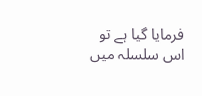فرمایا گیا ہے تو اس سلسلہ میں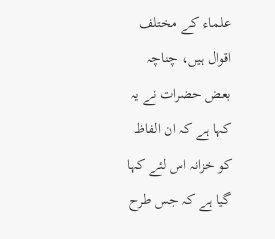علماء کے مختلف اقوال ہیں، چناچہ بعض حضرات نے یہ کہا ہے کہ ان الفاظ کو خزانہ اس لئے کہا گیا ہے کہ جس طرح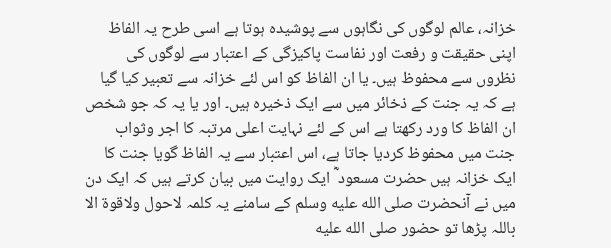خزانہ، عالم لوگوں کی نگاہوں سے پوشیدہ ہوتا ہے اسی طرح یہ الفاظ اپنی حقیقت و رفعت اور نفاست پاکیزگی کے اعتبار سے لوگوں کی نظروں سے محفوظ ہیں۔ یا ان الفاظ کو اس لئے خزانہ سے تعبیر کیا گیا ہے کہ یہ جنت کے ذخائر میں سے ایک ذخیرہ ہیں۔ اور یا یہ کہ جو شخص ان الفاظ کا ورد رکھتا ہے اس کے لئے نہایت اعلی مرتبہ کا اجر وثواب جنت میں محفوظ کردیا جاتا ہے، اس اعتبار سے یہ الفاظ گویا جنت کا ایک خزانہ ہیں حضرت مسعود ؓ ایک روایت میں بیان کرتے ہیں کہ ایک دن میں نے آنحضرت صلى الله عليه وسلم کے سامنے یہ کلمہ لاحول ولاقوۃ الا باللہ پڑھا تو حضور صلى الله عليه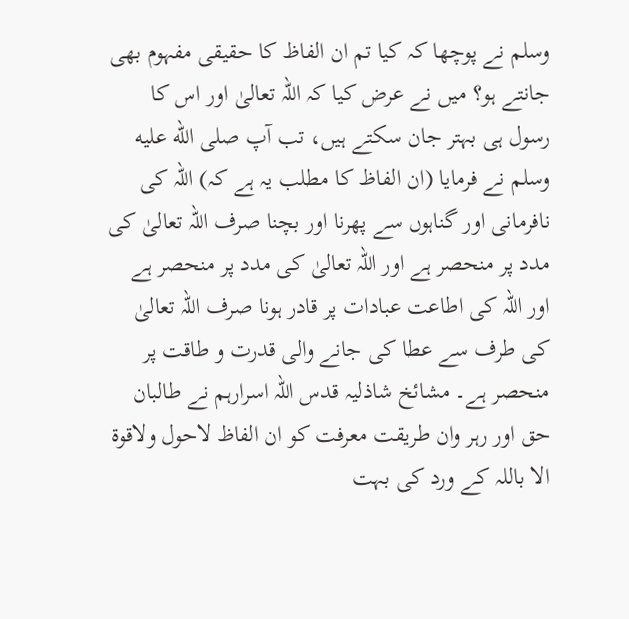وسلم نے پوچھا کہ کیا تم ان الفاظ کا حقیقی مفہوم بھی جانتے ہو؟ میں نے عرض کیا کہ اللہ تعالیٰ اور اس کا رسول ہی بہتر جان سکتے ہیں، تب آپ صلى الله عليه وسلم نے فرمایا (ان الفاظ کا مطلب یہ ہے کہ) اللہ کی نافرمانی اور گناہوں سے پھرنا اور بچنا صرف اللہ تعالیٰ کی مدد پر منحصر ہے اور اللہ تعالیٰ کی مدد پر منحصر ہے اور اللہ کی اطاعت عبادات پر قادر ہونا صرف اللہ تعالیٰ کی طرف سے عطا کی جانے والی قدرت و طاقت پر منحصر ہے۔ مشائخ شاذلیہ قدس اللہ اسرارہم نے طالبان حق اور رہر وان طریقت معرفت کو ان الفاظ لاحول ولاقوۃ الا باللہ کے ورد کی بہت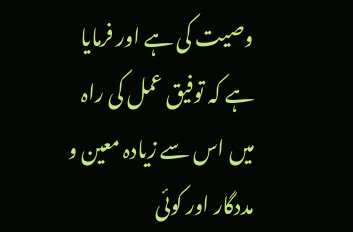وصیت کی ہے اور فرمایا ہے کہ توفیق عمل کی راہ میں اس سے زیادہ معین و مددگار اور کوئی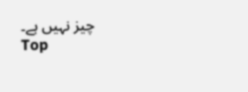چیز نہیں ہے۔
Top